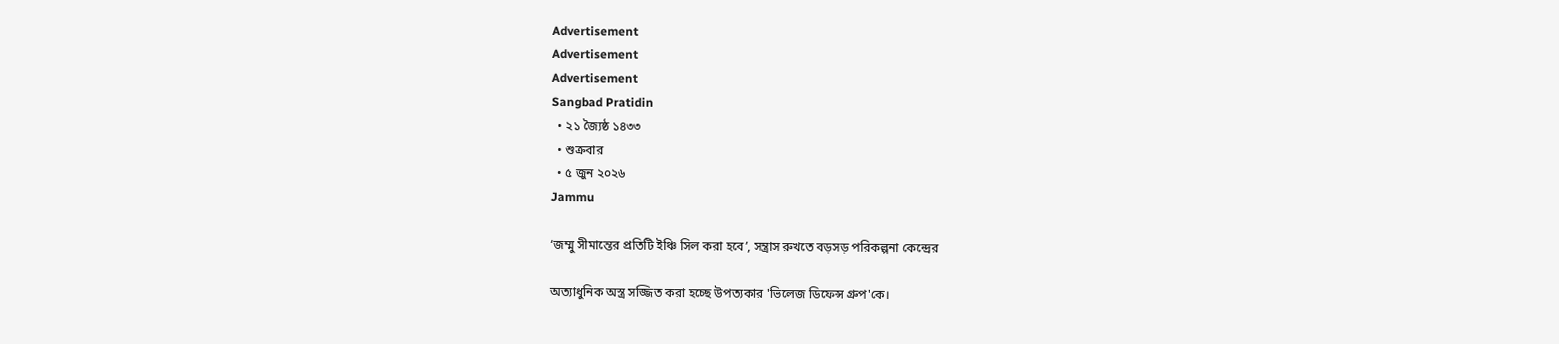Advertisement
Advertisement
Advertisement
Sangbad Pratidin
  • ২১ জ্যৈষ্ঠ ১৪৩৩
  • শুক্রবার
  • ৫ জুন ২০২৬
Jammu

‘জম্মু সীমান্তের প্রতিটি ইঞ্চি সিল করা হবে’, সন্ত্রাস রুখতে বড়সড় পরিকল্পনা কেন্দ্রের

অত্যাধুনিক অস্ত্র সজ্জিত করা হচ্ছে উপত্যকার 'ভিলেজ ডিফেন্স গ্রুপ'কে।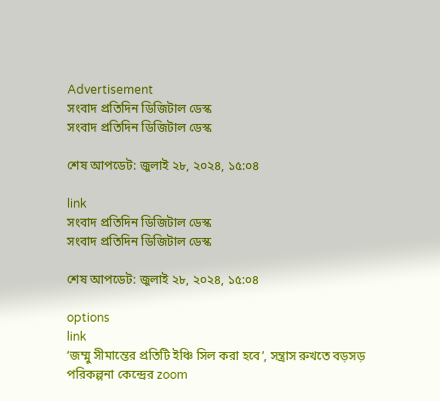Advertisement
সংবাদ প্রতিদিন ডিজিটাল ডেস্ক
সংবাদ প্রতিদিন ডিজিটাল ডেস্ক

শেষ আপডেট: জুলাই ২৮, ২০২৪, ১৫:০৪

link
সংবাদ প্রতিদিন ডিজিটাল ডেস্ক
সংবাদ প্রতিদিন ডিজিটাল ডেস্ক

শেষ আপডেট: জুলাই ২৮, ২০২৪, ১৫:০৪

options
link
‘জম্মু সীমান্তের প্রতিটি ইঞ্চি সিল করা হবে’, সন্ত্রাস রুখতে বড়সড় পরিকল্পনা কেন্দ্রের zoom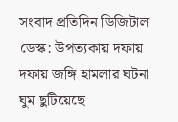সংবাদ প্রতিদিন ডিজিটাল ডেস্ক: উপত্যকায় দফায় দফায় জঙ্গি হামলার ঘটনা ঘুম ছুটিয়েছে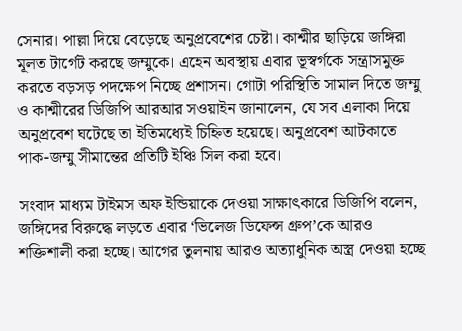সেনার। পাল্লা দিয়ে বেড়েছে অনুপ্রবেশের চেষ্টা। কাশ্মীর ছাড়িয়ে জঙ্গিরা মূলত টার্গেট করছে জম্মুকে। এহেন অবস্থায় এবার ভূস্বর্গকে সন্ত্রাসমুক্ত করতে বড়সড় পদক্ষেপ নিচ্ছে প্রশাসন। গোটা পরিস্থিতি সামাল দিতে জম্মু ও কাশ্মীরের ডিজিপি আরআর সওয়াইন জানালেন, যে সব এলাকা দিয়ে অনুপ্রবেশ ঘটেছে তা ইতিমধ্যেই চিহ্নিত হয়েছে। অনুপ্রবেশ আটকাতে পাক-জম্মু সীমান্তের প্রতিটি ইঞ্চি সিল করা হবে।

সংবাদ মাধ্যম টাইমস অফ ইন্ডিয়াকে দেওয়া সাক্ষাৎকারে ডিজিপি বলেন, জঙ্গিদের বিরুদ্ধে লড়তে এবার ‘ভিলেজ ডিফেন্স গ্রুপ’কে আরও শক্তিশালী করা হচ্ছে। আগের তুলনায় আরও অত্যাধুনিক অস্ত্র দেওয়া হচ্ছে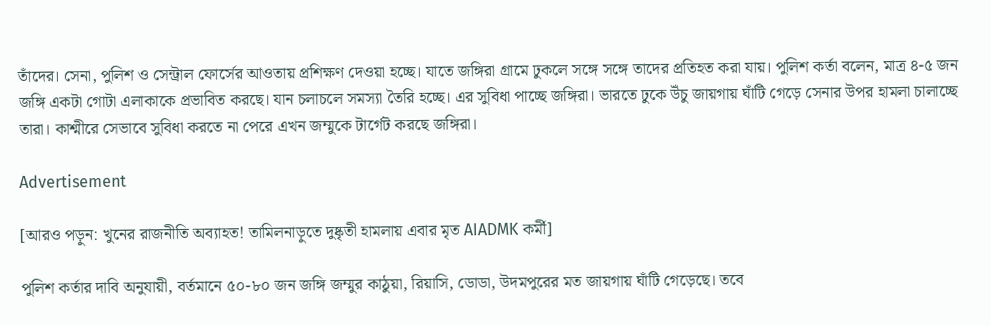তাঁদের। সেনা, পুলিশ ও সেন্ট্রাল ফোর্সের আওতায় প্রশিক্ষণ দেওয়া হচ্ছে। যাতে জঙ্গিরা গ্রামে ঢুকলে সঙ্গে সঙ্গে তাদের প্রতিহত করা যায়। পুলিশ কর্তা বলেন, মাত্র ৪-৫ জন জঙ্গি একটা গোটা এলাকাকে প্রভাবিত করছে। যান চলাচলে সমস্যা তৈরি হচ্ছে। এর সুবিধা পাচ্ছে জঙ্গিরা। ভারতে ঢুকে উঁচু জায়গায় ঘাঁটি গেড়ে সেনার উপর হামলা চালাচ্ছে তারা। কাশ্মীরে সেভাবে সুবিধা করতে না পেরে এখন জম্মুকে টার্গেট করছে জঙ্গিরা।

Advertisement

[আরও পড়ুন: খুনের রাজনীতি অব্যাহত! তামিলনাড়ুতে দুষ্কৃতী হামলায় এবার মৃত AIADMK কর্মী]

পুলিশ কর্তার দাবি অনুযায়ী, বর্তমানে ৫০-৮০ জন জঙ্গি জম্মুর কাঠুয়া, রিয়াসি, ডোডা, উদমপুরের মত জায়গায় ঘাঁটি গেড়েছে। তবে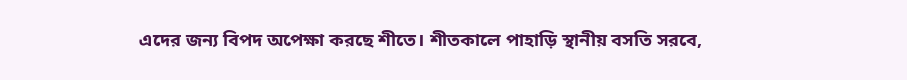এদের জন্য বিপদ অপেক্ষা করছে শীতে। শীতকালে পাহাড়ি স্থানীয় বসতি সরবে,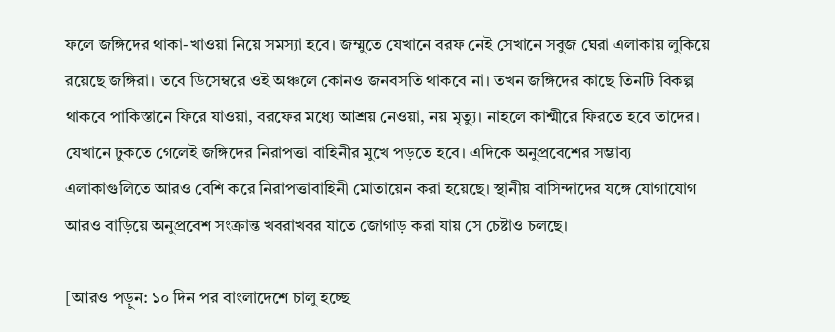ফলে জঙ্গিদের থাকা-খাওয়া নিয়ে সমস্যা হবে। জম্মুতে যেখানে বরফ নেই সেখানে সবুজ ঘেরা এলাকায় লুকিয়ে রয়েছে জঙ্গিরা। তবে ডিসেম্বরে ওই অঞ্চলে কোনও জনবসতি থাকবে না। তখন জঙ্গিদের কাছে তিনটি বিকল্প থাকবে পাকিস্তানে ফিরে যাওয়া, বরফের মধ্যে আশ্রয় নেওয়া, নয় মৃত্যু। নাহলে কাশ্মীরে ফিরতে হবে তাদের। যেখানে ঢুকতে গেলেই জঙ্গিদের নিরাপত্তা বাহিনীর মুখে পড়তে হবে। এদিকে অনুপ্রবেশের সম্ভাব্য এলাকাগুলিতে আরও বেশি করে নিরাপত্তাবাহিনী মোতায়েন করা হয়েছে। স্থানীয় বাসিন্দাদের যঙ্গে যোগাযোগ আরও বাড়িয়ে অনুপ্রবেশ সংক্রান্ত খবরাখবর যাতে জোগাড় করা যায় সে চেষ্টাও চলছে।

[আরও পড়ুন: ১০ দিন পর বাংলাদেশে চালু হচ্ছে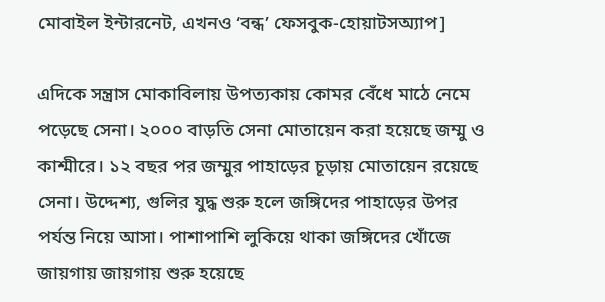মোবাইল ইন্টারনেট, এখনও ‘বন্ধ’ ফেসবুক-হোয়াটসঅ্যাপ]

এদিকে সন্ত্রাস মোকাবিলায় উপত্যকায় কোমর বেঁধে মাঠে নেমে পড়েছে সেনা। ২০০০ বাড়তি সেনা মোতায়েন করা হয়েছে জম্মু ও কাশ্মীরে। ১২ বছর পর জম্মুর পাহাড়ের চূড়ায় মোতায়েন রয়েছে সেনা। উদ্দেশ্য, গুলির যুদ্ধ শুরু হলে জঙ্গিদের পাহাড়ের উপর পর্যন্ত নিয়ে আসা। পাশাপাশি লুকিয়ে থাকা জঙ্গিদের খোঁজে জায়গায় জায়গায় শুরু হয়েছে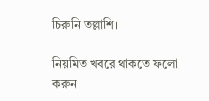চিরুনি তল্লাশি।

নিয়মিত খবরে থাকতে ফলো করুন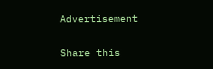Advertisement

Share this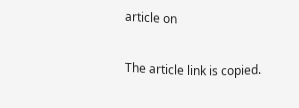article on

The article link is copied.